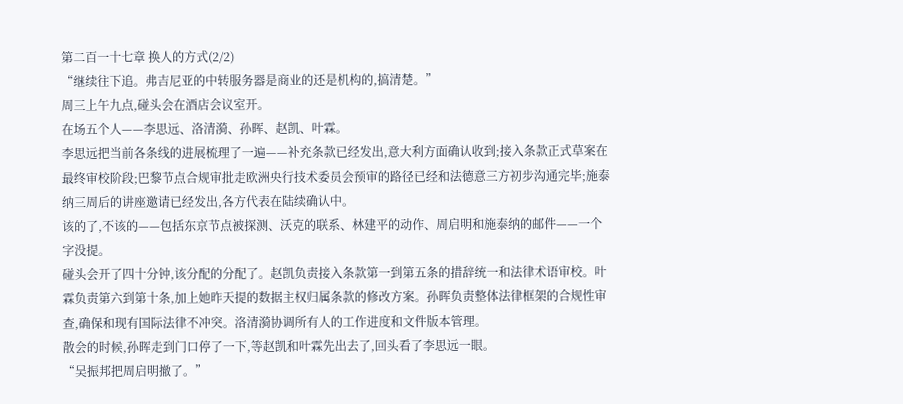第二百一十七章 换人的方式(2/2)
“继续往下追。弗吉尼亚的中转服务器是商业的还是机构的,搞清楚。”
周三上午九点,碰头会在酒店会议室开。
在场五个人——李思远、洛清漪、孙晖、赵凯、叶霖。
李思远把当前各条线的进展梳理了一遍——补充条款已经发出,意大利方面确认收到;接入条款正式草案在最终审校阶段;巴黎节点合规审批走欧洲央行技术委员会预审的路径已经和法德意三方初步沟通完毕;施泰纳三周后的讲座邀请已经发出,各方代表在陆续确认中。
该的了,不该的——包括东京节点被探测、沃克的联系、林建平的动作、周启明和施泰纳的邮件——一个字没提。
碰头会开了四十分钟,该分配的分配了。赵凯负责接入条款第一到第五条的措辞统一和法律术语审校。叶霖负责第六到第十条,加上她昨天提的数据主权归属条款的修改方案。孙晖负责整体法律框架的合规性审查,确保和现有国际法律不冲突。洛清漪协调所有人的工作进度和文件版本管理。
散会的时候,孙晖走到门口停了一下,等赵凯和叶霖先出去了,回头看了李思远一眼。
“吴振邦把周启明撤了。”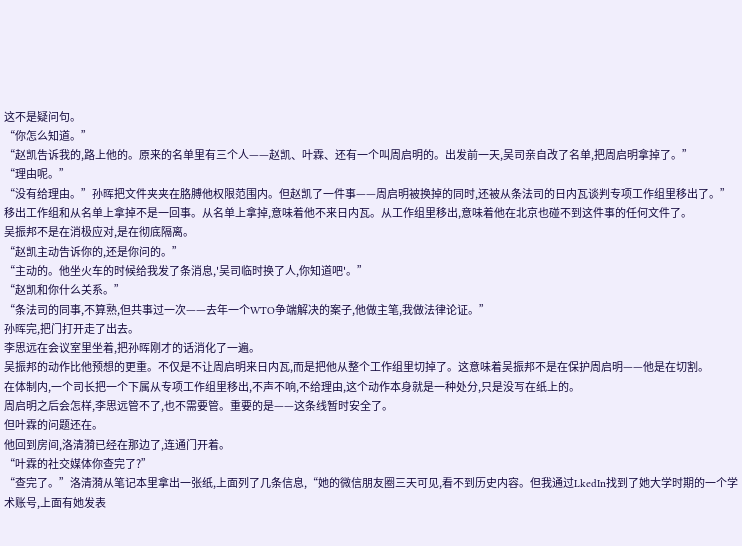这不是疑问句。
“你怎么知道。”
“赵凯告诉我的,路上他的。原来的名单里有三个人——赵凯、叶霖、还有一个叫周启明的。出发前一天,吴司亲自改了名单,把周启明拿掉了。”
“理由呢。”
“没有给理由。”孙晖把文件夹夹在胳膊他权限范围内。但赵凯了一件事——周启明被换掉的同时,还被从条法司的日内瓦谈判专项工作组里移出了。”
移出工作组和从名单上拿掉不是一回事。从名单上拿掉,意味着他不来日内瓦。从工作组里移出,意味着他在北京也碰不到这件事的任何文件了。
吴振邦不是在消极应对,是在彻底隔离。
“赵凯主动告诉你的,还是你问的。”
“主动的。他坐火车的时候给我发了条消息,'吴司临时换了人,你知道吧'。”
“赵凯和你什么关系。”
“条法司的同事,不算熟,但共事过一次——去年一个WTO争端解决的案子,他做主笔,我做法律论证。”
孙晖完,把门打开走了出去。
李思远在会议室里坐着,把孙晖刚才的话消化了一遍。
吴振邦的动作比他预想的更重。不仅是不让周启明来日内瓦,而是把他从整个工作组里切掉了。这意味着吴振邦不是在保护周启明——他是在切割。
在体制内,一个司长把一个下属从专项工作组里移出,不声不响,不给理由,这个动作本身就是一种处分,只是没写在纸上的。
周启明之后会怎样,李思远管不了,也不需要管。重要的是——这条线暂时安全了。
但叶霖的问题还在。
他回到房间,洛清漪已经在那边了,连通门开着。
“叶霖的社交媒体你查完了?”
“查完了。”洛清漪从笔记本里拿出一张纸,上面列了几条信息,“她的微信朋友圈三天可见,看不到历史内容。但我通过LkedIn找到了她大学时期的一个学术账号,上面有她发表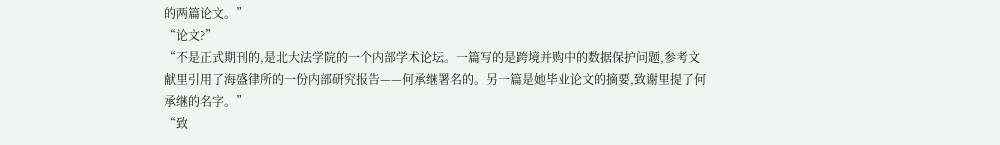的两篇论文。”
“论文?”
“不是正式期刊的,是北大法学院的一个内部学术论坛。一篇写的是跨境并购中的数据保护问题,参考文献里引用了海盛律所的一份内部研究报告——何承继署名的。另一篇是她毕业论文的摘要,致谢里提了何承继的名字。”
“致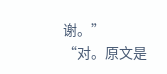谢。”
“对。原文是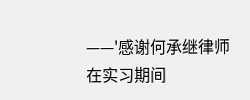——'感谢何承继律师在实习期间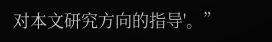对本文研究方向的指导'。”